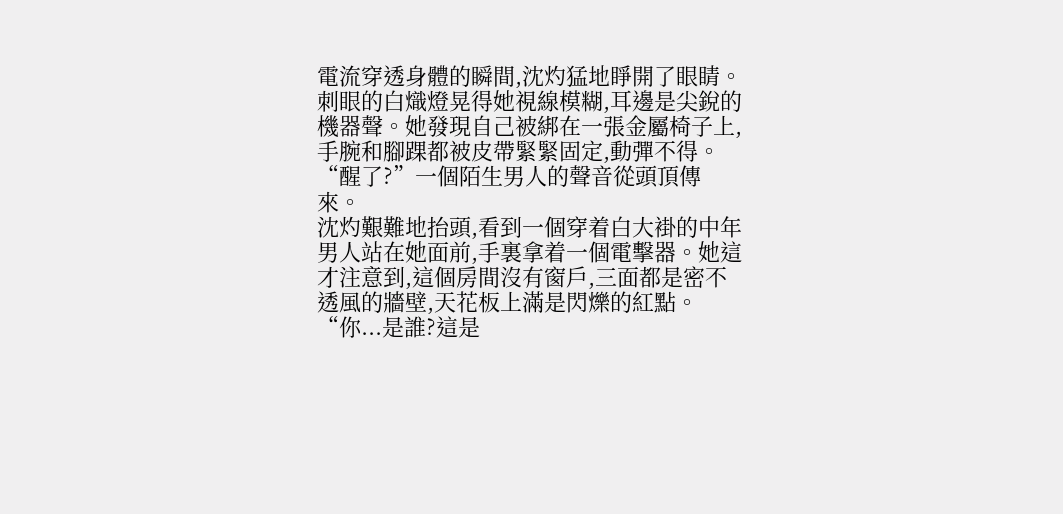電流穿透身體的瞬間,沈灼猛地睜開了眼睛。
刺眼的白熾燈晃得她視線模糊,耳邊是尖銳的機器聲。她發現自己被綁在一張金屬椅子上,手腕和腳踝都被皮帶緊緊固定,動彈不得。
“醒了?”一個陌生男人的聲音從頭頂傳來。
沈灼艱難地抬頭,看到一個穿着白大褂的中年男人站在她面前,手裏拿着一個電擊器。她這才注意到,這個房間沒有窗戶,三面都是密不透風的牆壁,天花板上滿是閃爍的紅點。
“你...是誰?這是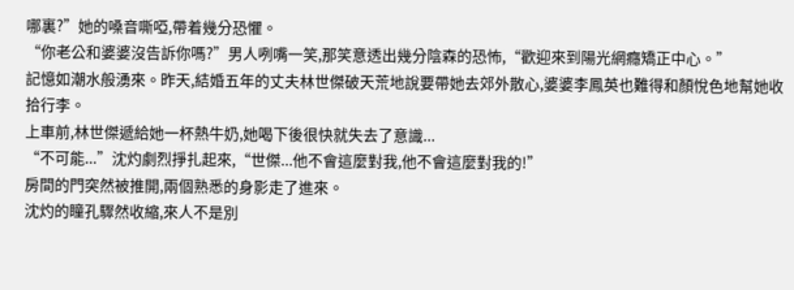哪裏?”她的嗓音嘶啞,帶着幾分恐懼。
“你老公和婆婆沒告訴你嗎?”男人咧嘴一笑,那笑意透出幾分陰森的恐怖,“歡迎來到陽光網癮矯正中心。”
記憶如潮水般湧來。昨天,結婚五年的丈夫林世傑破天荒地說要帶她去郊外散心,婆婆李鳳英也難得和顏悅色地幫她收拾行李。
上車前,林世傑遞給她一杯熱牛奶,她喝下後很快就失去了意識...
“不可能...”沈灼劇烈掙扎起來,“世傑...他不會這麼對我,他不會這麼對我的!”
房間的門突然被推開,兩個熟悉的身影走了進來。
沈灼的瞳孔驟然收縮,來人不是別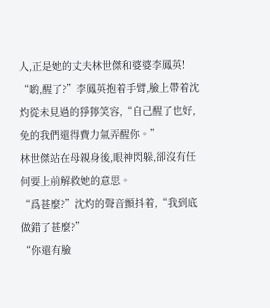人,正是她的丈夫林世傑和婆婆李鳳英!
“喲,醒了?”李鳳英抱着手臂,臉上帶着沈灼從未見過的猙獰笑容,“自己醒了也好,免的我們還得費力氣弄醒你。”
林世傑站在母親身後,眼神閃躲,卻沒有任何要上前解救她的意思。
“爲甚麼?”沈灼的聲音顫抖着,“我到底做錯了甚麼?”
“你還有臉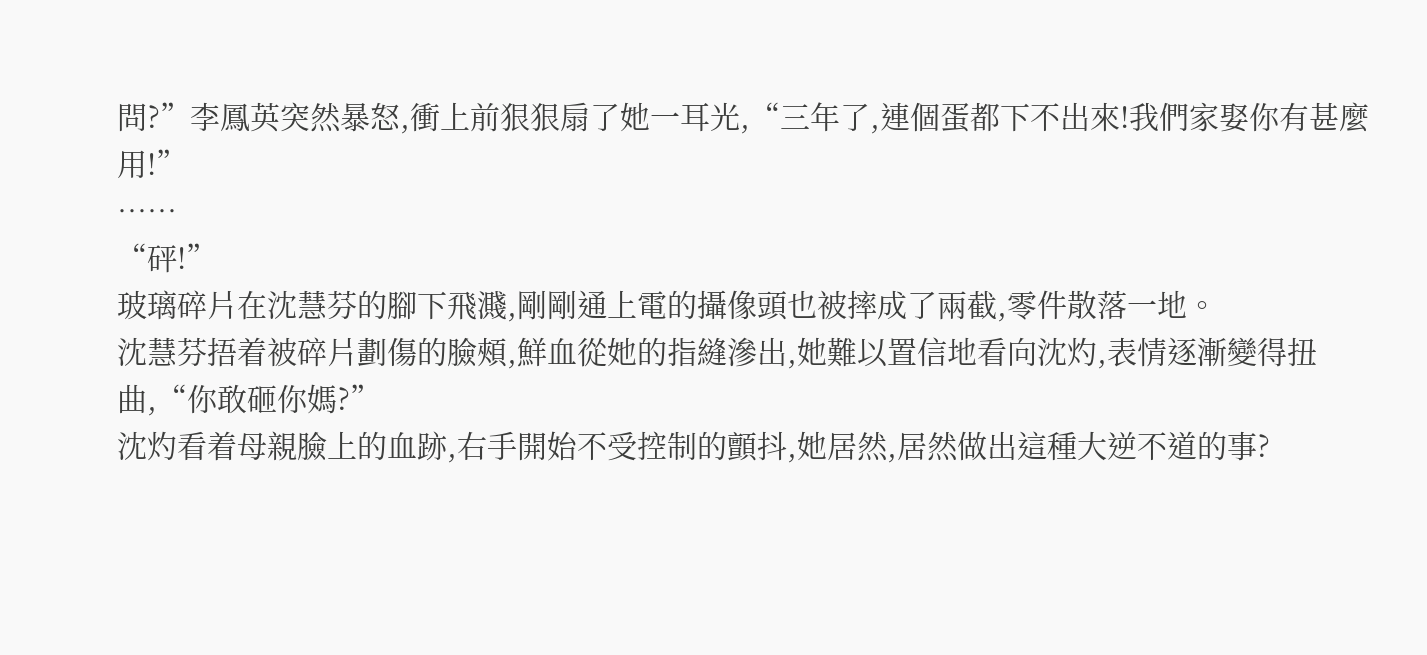問?”李鳳英突然暴怒,衝上前狠狠扇了她一耳光,“三年了,連個蛋都下不出來!我們家娶你有甚麼用!”
……
“砰!”
玻璃碎片在沈慧芬的腳下飛濺,剛剛通上電的攝像頭也被摔成了兩截,零件散落一地。
沈慧芬捂着被碎片劃傷的臉頰,鮮血從她的指縫滲出,她難以置信地看向沈灼,表情逐漸變得扭曲,“你敢砸你媽?”
沈灼看着母親臉上的血跡,右手開始不受控制的顫抖,她居然,居然做出這種大逆不道的事?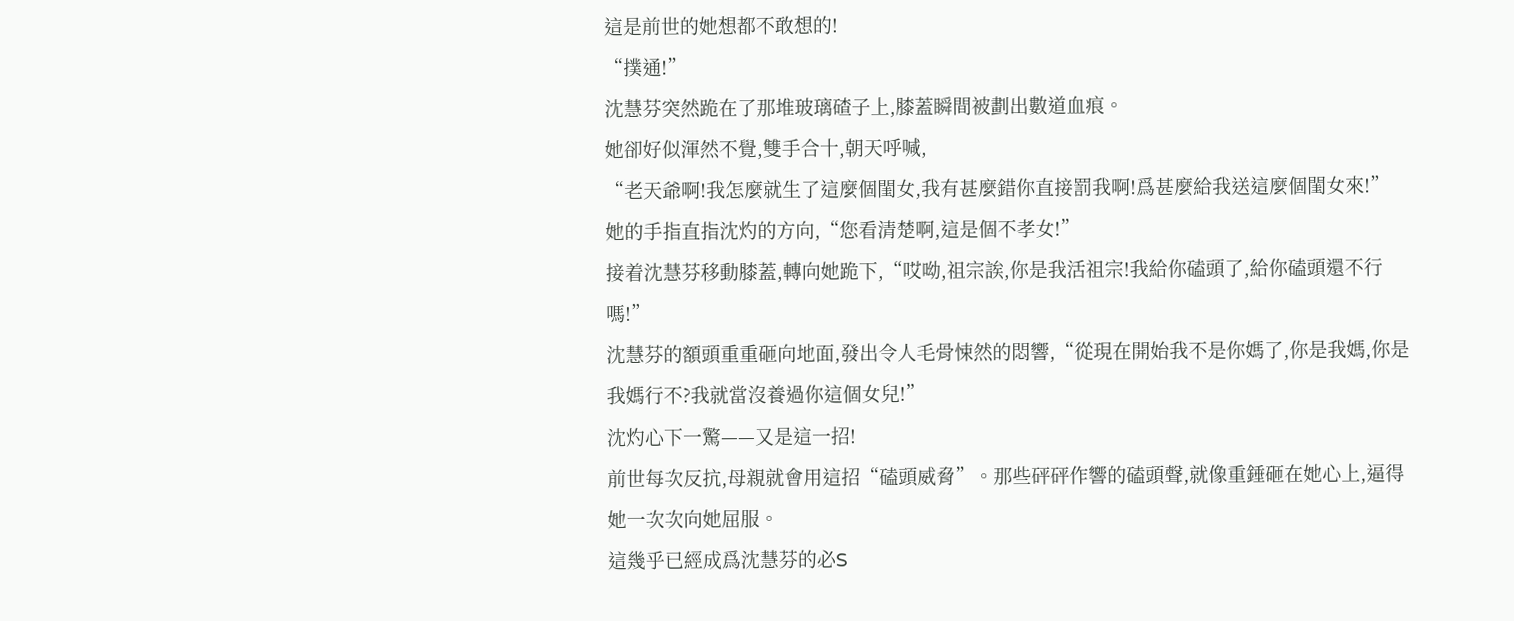這是前世的她想都不敢想的!
“撲通!”
沈慧芬突然跪在了那堆玻璃碴子上,膝蓋瞬間被劃出數道血痕。
她卻好似渾然不覺,雙手合十,朝天呼喊,
“老天爺啊!我怎麼就生了這麼個閨女,我有甚麼錯你直接罰我啊!爲甚麼給我送這麼個閨女來!”
她的手指直指沈灼的方向,“您看清楚啊,這是個不孝女!”
接着沈慧芬移動膝蓋,轉向她跪下,“哎呦,祖宗誒,你是我活祖宗!我給你磕頭了,給你磕頭還不行嗎!”
沈慧芬的額頭重重砸向地面,發出令人毛骨悚然的悶響,“從現在開始我不是你媽了,你是我媽,你是我媽行不?我就當沒養過你這個女兒!”
沈灼心下一驚——又是這一招!
前世每次反抗,母親就會用這招“磕頭威脅”。那些砰砰作響的磕頭聲,就像重錘砸在她心上,逼得她一次次向她屈服。
這幾乎已經成爲沈慧芬的必S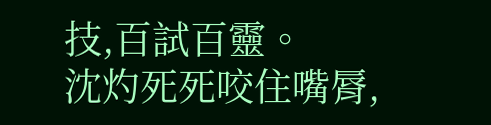技,百試百靈。
沈灼死死咬住嘴脣,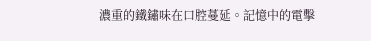濃重的鐵鏽味在口腔蔓延。記憶中的電擊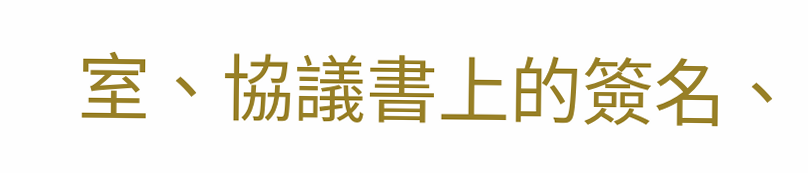室、協議書上的簽名、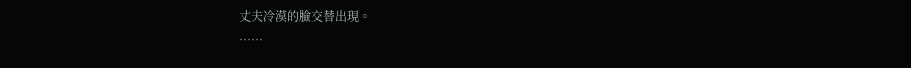丈夫冷漠的臉交替出現。
……